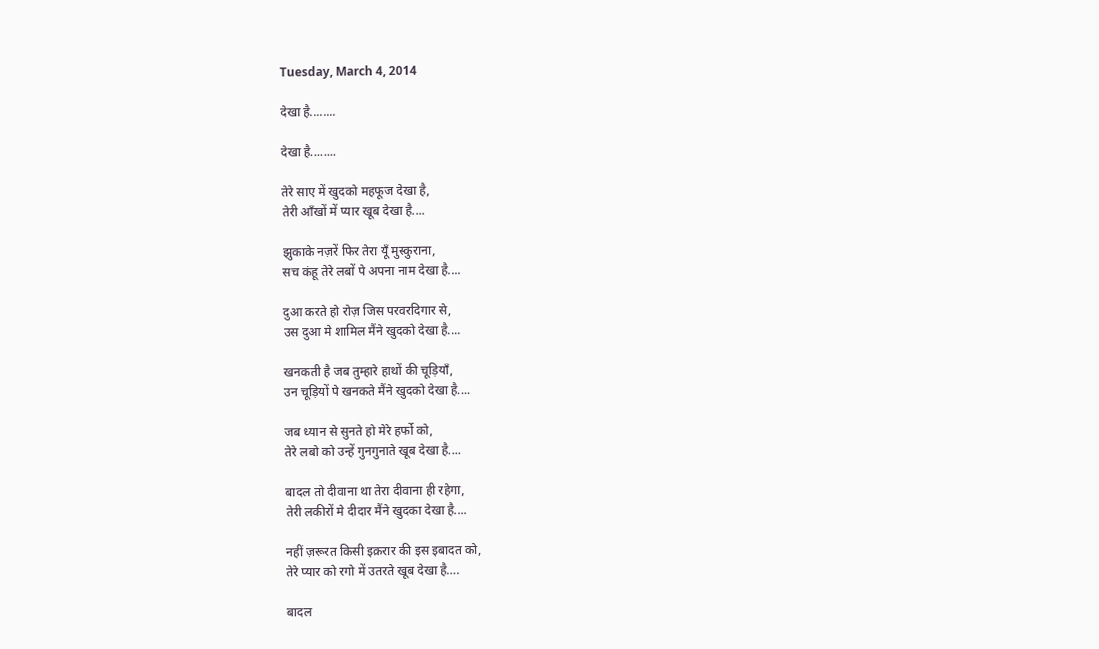Tuesday, March 4, 2014

देखा है........

देखा है........

तेरे साए में खुदको महफूज देखा है,
तेरी आँखों में प्यार खूब देखा है....

झुकाके नज़रें फिर तेरा यूँ मुस्कुराना,
सच कंहू तेरे लबों पे अपना नाम देखा है....

दुआ करते हो रोज़ जिस परवरदिगार से,
उस दुआ मे शामिल मैंने खुदको देखा है....

खनकती है जब तुम्हारे हाथों की चूड़ियाँ,
उन चूड़ियों पे खनकते मैंने खुदको देखा है....

जब ध्यान से सुनते हो मेरे हर्फो को,
तेरे लबो को उन्हें गुनगुनाते खूब देखा है....

बादल तो दीवाना था तेरा दीवाना ही रहेगा,
तेरी लकीरों मे दीदार मैंने खुदका देखा है....

नहीं ज़रूरत किसी इक़रार की इस इबादत को,
तेरे प्यार को रगो में उतरते खूब देखा है….

बादल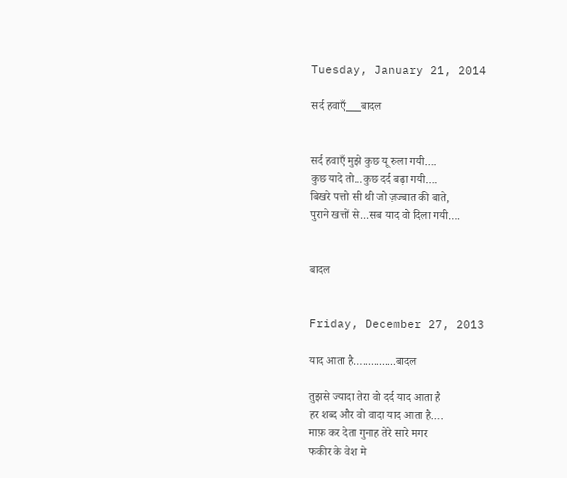Tuesday, January 21, 2014

सर्द हवाएँ___बादल


सर्द हवाएँ मुझे कुछ यू रुला गयी….
कुछ यादे तो...कुछ दर्द बढ़ा गयी….
बिखरे पत्तो सी थी जो ज़ज्बात की बाते,
पुराने खत्तों से...सब याद वो दिला गयी….


बादल


Friday, December 27, 2013

याद आता है…............बादल

तुझसे ज्यादा तेरा वो दर्द याद आता है
हर शब्द और वो वादा याद आता है….
माफ़ कर देता गुनाह तेरे सारे मगर
फकीर के वेश मे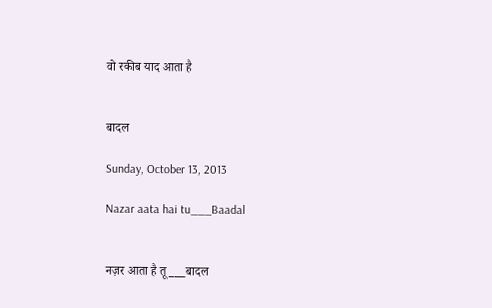वो रकीब याद आता है


बादल

Sunday, October 13, 2013

Nazar aata hai tu___Baadal


नज़र आता है तू___बादल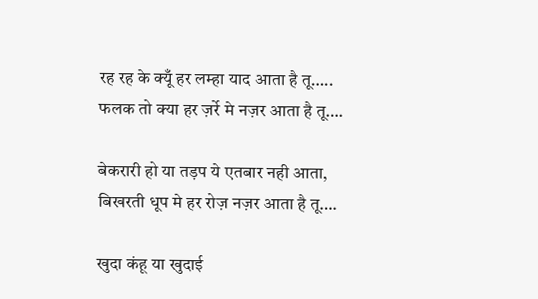रह रह के क्यूँ हर लम्हा याद आता है तू…..
फलक तो क्या हर ज़र्रे मे नज़र आता है तू….

बेकरारी हो या तड़प ये एतबार नही आता,
बिखरती धूप मे हर रोज़ नज़र आता है तू….

खुदा कंहू या खुदाई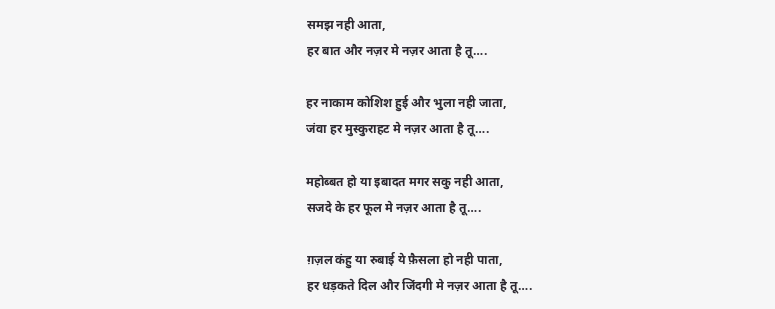समझ नही आता,
हर बात और नज़र मे नज़र आता है तू….

हर नाकाम कोशिश हुई और भुला नही जाता,
जंवा हर मुस्कुराहट मे नज़र आता है तू….

महोब्बत हो या इबादत मगर सकु नही आता,
सजदे के हर फूल मे नज़र आता है तू….

ग़ज़ल कंहु या रुबाई ये फ़ैसला हो नही पाता,
हर धड़कते दिल और जिंदगी मे नज़र आता है तू….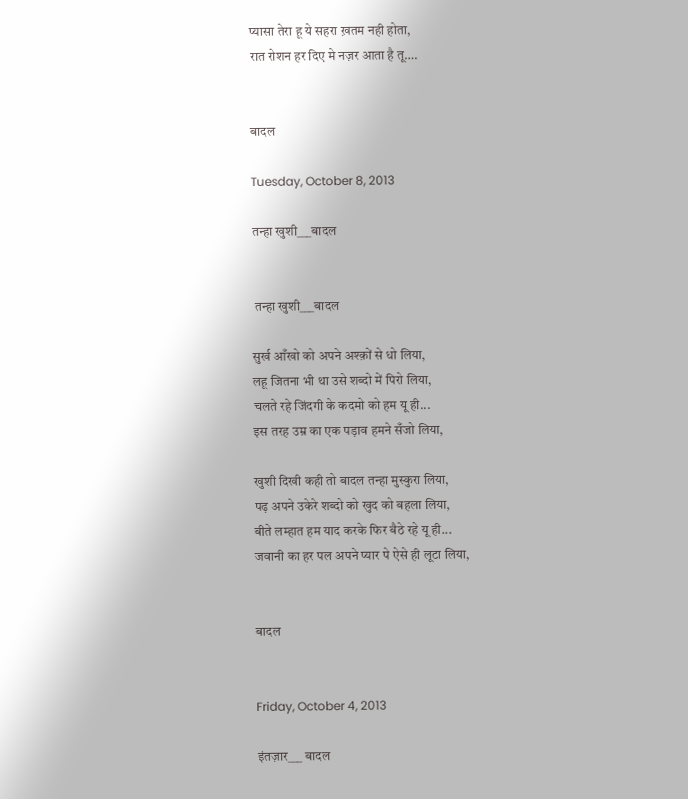प्यासा तेरा हू ये सहरा ख़तम नही होता,
रात रोशन हर दिए मे नज़र आता है तू….


बादल

Tuesday, October 8, 2013

तन्हा खुशी___बादल


 तन्हा खुशी___बादल

सुर्ख आँखो को अपने अश्क़ों से धो लिया,
लहू जितना भी था उसे शब्दो में पिरो लिया,
चलते रहे जिंदगी के कदमो को हम यू ही...
इस तरह उम्र का एक पड़ाव हमने सँजो लिया,

खुशी दिखी कही तो बादल तन्हा मुस्कुरा लिया,
पढ़ अपने उकेरे शब्दो को खुद को बहला लिया,
बीते लम्हात हम याद करके फिर बैठे रहे यू ही...
जवानी का हर पल अपने प्यार पे ऐसे ही लूटा लिया,


बादल


Friday, October 4, 2013

इंतज़ार___ बादल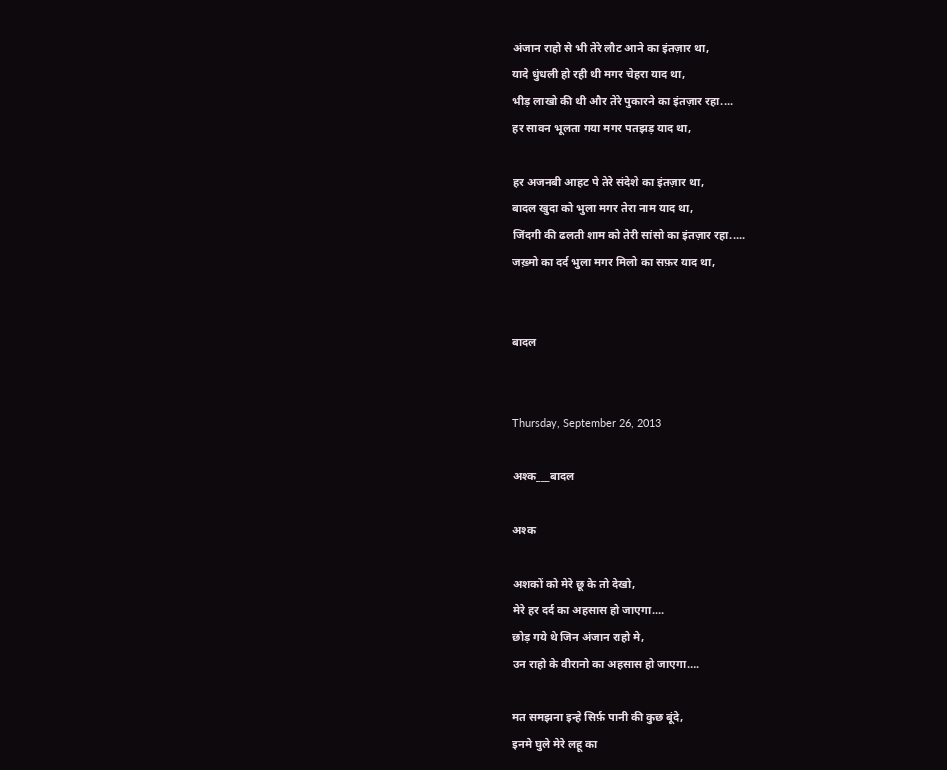अंजान राहो से भी तेरे लौट आने का इंतज़ार था,
यादे धुंधली हो रही थी मगर चेहरा याद था,
भीड़ लाखो की थी और तेरे पुकारने का इंतज़ार रहा....
हर सावन भूलता गया मगर पतझड़ याद था,

हर अजनबी आहट पे तेरे संदेशे का इंतज़ार था,
बादल खुदा को भुला मगर तेरा नाम याद था,
जिंदगी की ढलती शाम को तेरी सांसो का इंतज़ार रहा.....
जख़्मो का दर्द भुला मगर मिलो का सफ़र याद था,


बादल


Thursday, September 26, 2013

अश्क___बादल

अश्क

अशकों को मेरे छू के तो देखो,
मेरे हर दर्द का अहसास हो जाएगा....
छोड़ गये थे जिन अंजान राहो मे,
उन राहो के वीरानो का अहसास हो जाएगा….

मत समझना इन्हे सिर्फ़ पानी की कुछ बूंदे,
इनमे घुले मेरे लहू का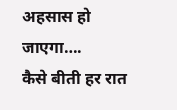अहसास हो जाएगा….
कैसे बीती हर रात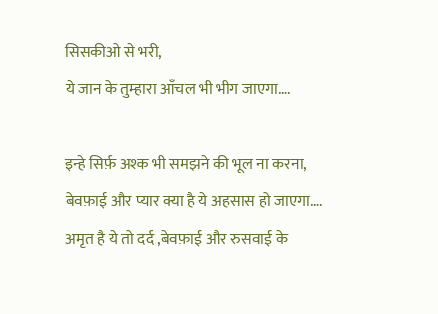सिसकीओ से भरी,
ये जान के तुम्हारा आँचल भी भीग जाएगा….

इन्हे सिर्फ़ अश्क भी समझने की भूल ना करना,
बेवफ़ाई और प्यार क्या है ये अहसास हो जाएगा….
अमृत है ये तो दर्द ,बेवफ़ाई और रुसवाई के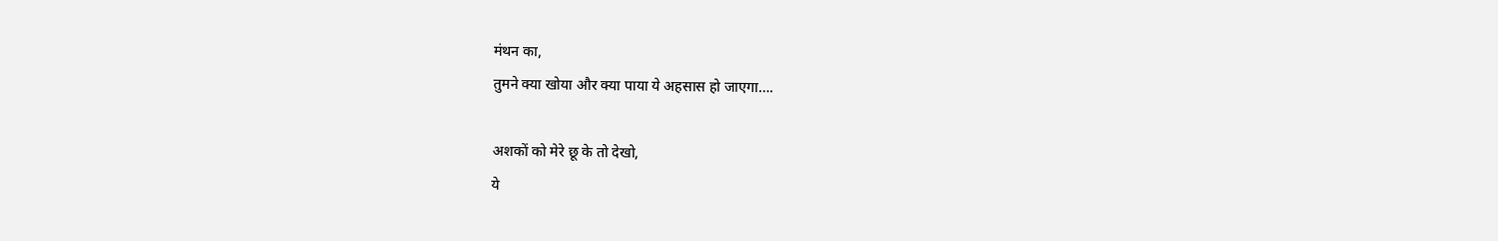मंथन का,
तुमने क्या खोया और क्या पाया ये अहसास हो जाएगा….

अशकों को मेरे छू के तो देखो,
ये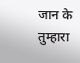जान के तुम्हारा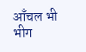आँचल भी भीग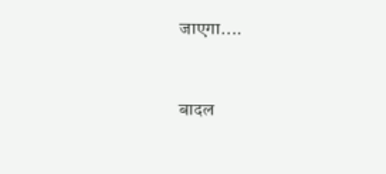जाएगा….


बादल